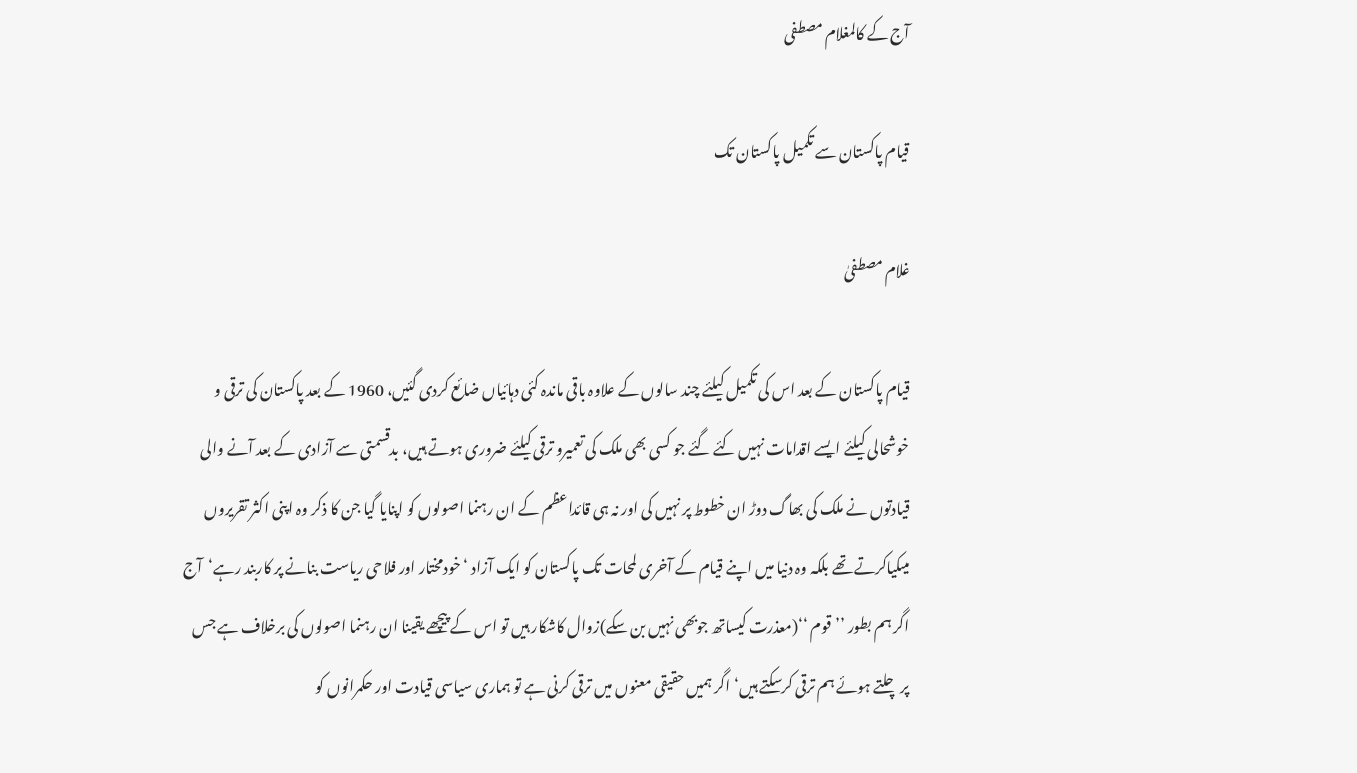آج کے کالمغلام مصطفی

قیام پاکستان سے تکمیل پاکستان تک

غلام مصطفیٰ

قیام پاکستان کے بعد اس کی تکمیل کیلئے چند سالوں کے علاوہ باقی ماندہ کئی دہائیاں ضائع کردی گئیں، 1960 کے بعد پاکستان کی ترقی و خوشحالی کیلئے ایسے اقدامات نہیں کئے گئے جو کسی بھی ملک کی تعمیرو ترقی کیلئے ضروری ہوتے ہیں، بدقسمتی سے آزادی کے بعد آنے والی قیادتوں نے ملک کی بھاگ دوڑ ان خطوط پر نہیں کی اور نہ ہی قائداعظم کے ان رہنما اصولوں کو اپنایا گیا جن کا ذکر وہ اپنی اکثر تقریروں میںکیاکرتے تھے بلکہ وہ دنیا میں اپنے قیام کے آخری لمحات تک پاکستان کو ایک آزاد ‘ خودمختار اور فلاحی ریاست بنانے پر کاربند رہے‘آج اگر ہم بطور ’’قوم ‘‘(معذرت کیساتھ جوبھی نہیں بن سکے)زوال کاشکار ہیں تو اس کے پیچھے یقینا ان رہنما اصولوں کی برخلاف ہے جس پر چلتے ہوئے ہم ترقی کرسکتے ہیں‘اگر ہمیں حقیقی معنوں میں ترقی کرنی ہے تو ہماری سیاسی قیادت اور حکمرانوں کو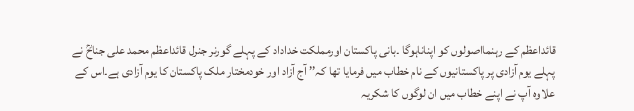قائداعظم کے رہنمااصولوں کو اپناناہوگا ۔بانی پاکستان اورمملکت خداداد کے پہلے گورنر جنرل قائداعظم محمد علی جناحؒ نے پہلے یوم آزادی پر پاکستانیوں کے نام خطاب میں فرمایا تھا کہ’’ آج آزاد اور خودمختار ملک پاکستان کا یوم آزادی ہے۔اس کے علاوہ آپ نے اپنے خطاب میں ان لوگوں کا شکریہ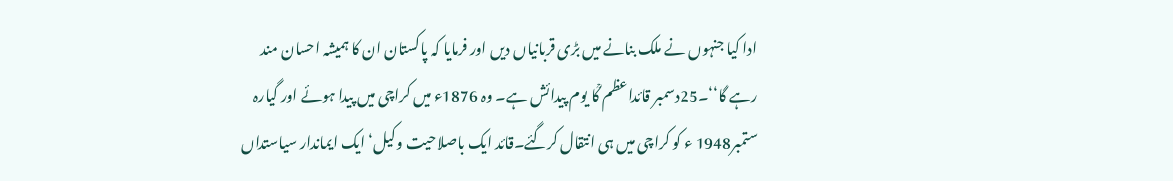ادا کیا جنہوں نے ملک بنانے میں بڑی قربانیاں دیں اور فرمایا کہ پاکستان ان کا ہمیشہ احسان مند رہے گا‘‘۔25دسمبر قائداعظم ؒکا یوم پیدائش ہے۔ وہ 1876ء میں کراچی میں پیدا ہوئے اور گیارہ ستمبر1948 ء کو کراچی میں ہی انتقال کرگئے۔قائد ایک باصلاحیت وکیل‘ ایک ایماندار سیاستداں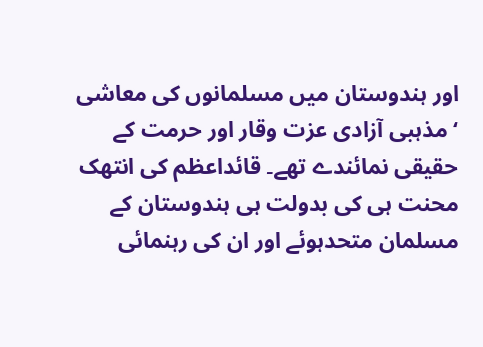اور ہندوستان میں مسلمانوں کی معاشی ‘ مذہبی آزادی عزت وقار اور حرمت کے حقیقی نمائندے تھے۔ قائداعظم کی انتھک محنت ہی کی بدولت ہی ہندوستان کے مسلمان متحدہوئے اور ان کی رہنمائی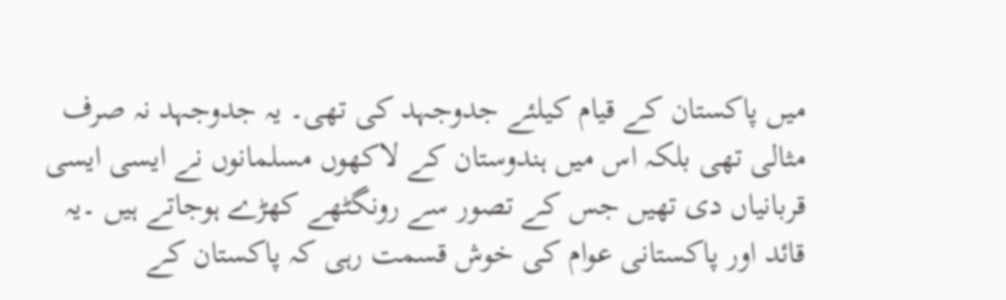میں پاکستان کے قیام کیلئے جدوجہد کی تھی۔ یہ جدوجہد نہ صرف مثالی تھی بلکہ اس میں ہندوستان کے لاکھوں مسلمانوں نے ایسی ایسی قربانیاں دی تھیں جس کے تصور سے رونگٹھے کھڑے ہوجاتے ہیں ۔یہ قائد اور پاکستانی عوام کی خوش قسمت رہی کہ پاکستان کے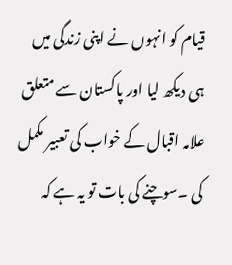قیام کو انہوں نے اپنی زندگی میں ہی دیکھ لیا اور پاکستان سے متعلق علامہ اقبال کے خواب کی تعبیر مکمل کی ۔سوچنے کی بات تو یہ ہے کہ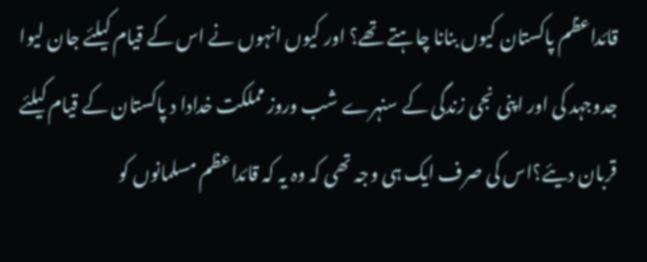قائداعظم پاکستان کیوں بنانا چاہتے تھے؟ اور کیوں انہوں نے اس کے قیام کیلئے جان لیوا جدوجہد کی اور اپنی نجی زندگی کے سنہرے شب وروز مملکت خدادا د پاکستان کے قیام کیلئے قربان دیئے؟اس کی صرف ایک ہی وجہ تھی کہ وہ یہ کہ قائداعظم مسلمانوں کو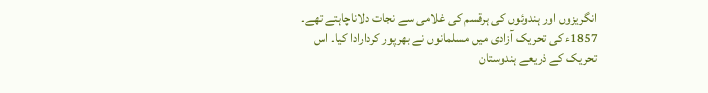انگریزوں اور ہندوئوں کی ہرقسم کی غلامی سے نجات دلاناچاہتے تھے۔
1857ء کی تحریک آزادی میں مسلمانوں نے بھرپور کردارادا کیا۔ اس تحریک کے ذریعے ہندوستان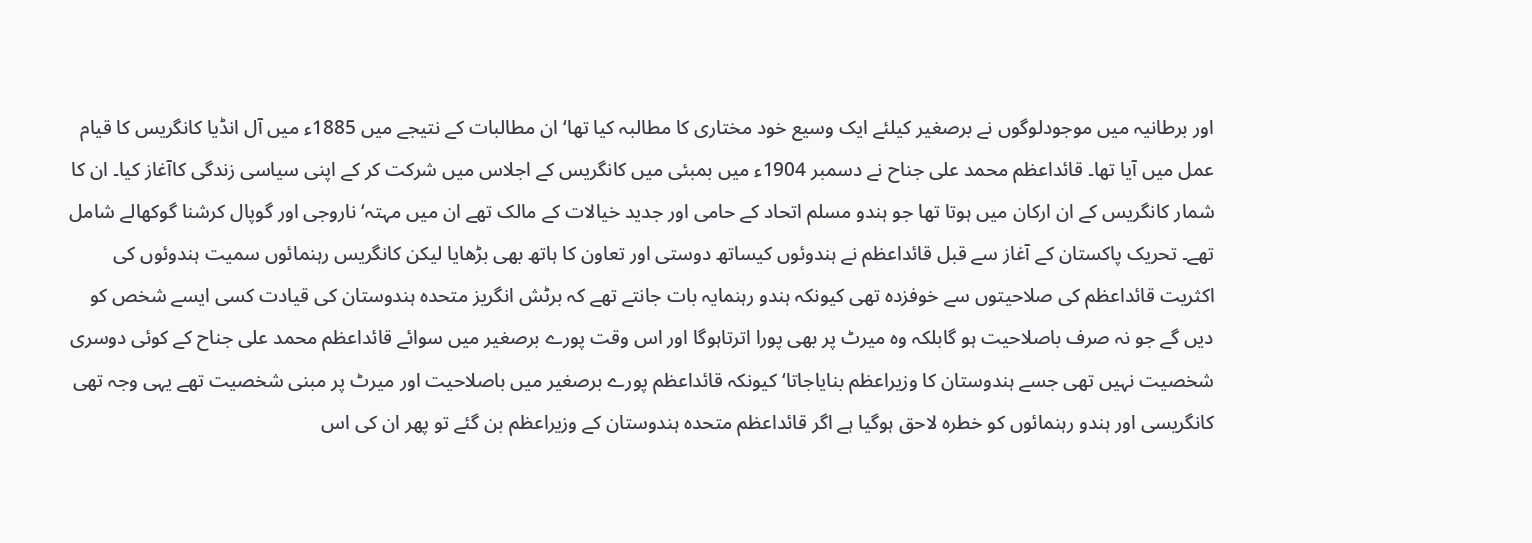اور برطانیہ میں موجودلوگوں نے برصغیر کیلئے ایک وسیع خود مختاری کا مطالبہ کیا تھا‘ ان مطالبات کے نتیجے میں 1885ء میں آل انڈیا کانگریس کا قیام عمل میں آیا تھا۔ قائداعظم محمد علی جناح نے دسمبر 1904ء میں بمبئی میں کانگریس کے اجلاس میں شرکت کر کے اپنی سیاسی زندگی کاآغاز کیا۔ ان کا شمار کانگریس کے ان ارکان میں ہوتا تھا جو ہندو مسلم اتحاد کے حامی اور جدید خیالات کے مالک تھے ان میں مہتہ‘ ناروجی اور گوپال کرشنا گوکھالے شامل تھے۔ تحریک پاکستان کے آغاز سے قبل قائداعظم نے ہندوئوں کیساتھ دوستی اور تعاون کا ہاتھ بھی بڑھایا لیکن کانگریس رہنمائوں سمیت ہندوئوں کی اکثریت قائداعظم کی صلاحیتوں سے خوفزدہ تھی کیونکہ ہندو رہنمایہ بات جانتے تھے کہ برٹش انگریز متحدہ ہندوستان کی قیادت کسی ایسے شخص کو دیں گے جو نہ صرف باصلاحیت ہو گابلکہ وہ میرٹ پر بھی پورا اترتاہوگا اور اس وقت پورے برصغیر میں سوائے قائداعظم محمد علی جناح کے کوئی دوسری شخصیت نہیں تھی جسے ہندوستان کا وزیراعظم بنایاجاتا‘ کیونکہ قائداعظم پورے برصغیر میں باصلاحیت اور میرٹ پر مبنی شخصیت تھے یہی وجہ تھی کانگریسی اور ہندو رہنمائوں کو خطرہ لاحق ہوگیا ہے اگر قائداعظم متحدہ ہندوستان کے وزیراعظم بن گئے تو پھر ان کی اس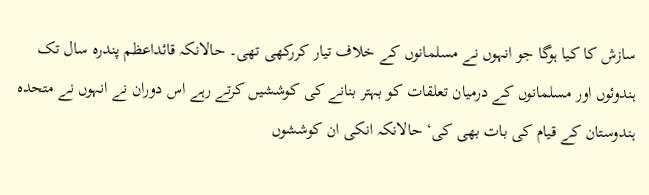سازش کا کیا ہوگا جو انہوں نے مسلمانوں کے خلاف تیار کررکھی تھی۔ حالانکہ قائداعظم پندرہ سال تک ہندوئوں اور مسلمانوں کے درمیان تعلقات کو بہتر بنانے کی کوششیں کرتے رہے اس دوران نے انہوں نے متحدہ ہندوستان کے قیام کی بات بھی کی‘ حالانکہ انکی ان کوششوں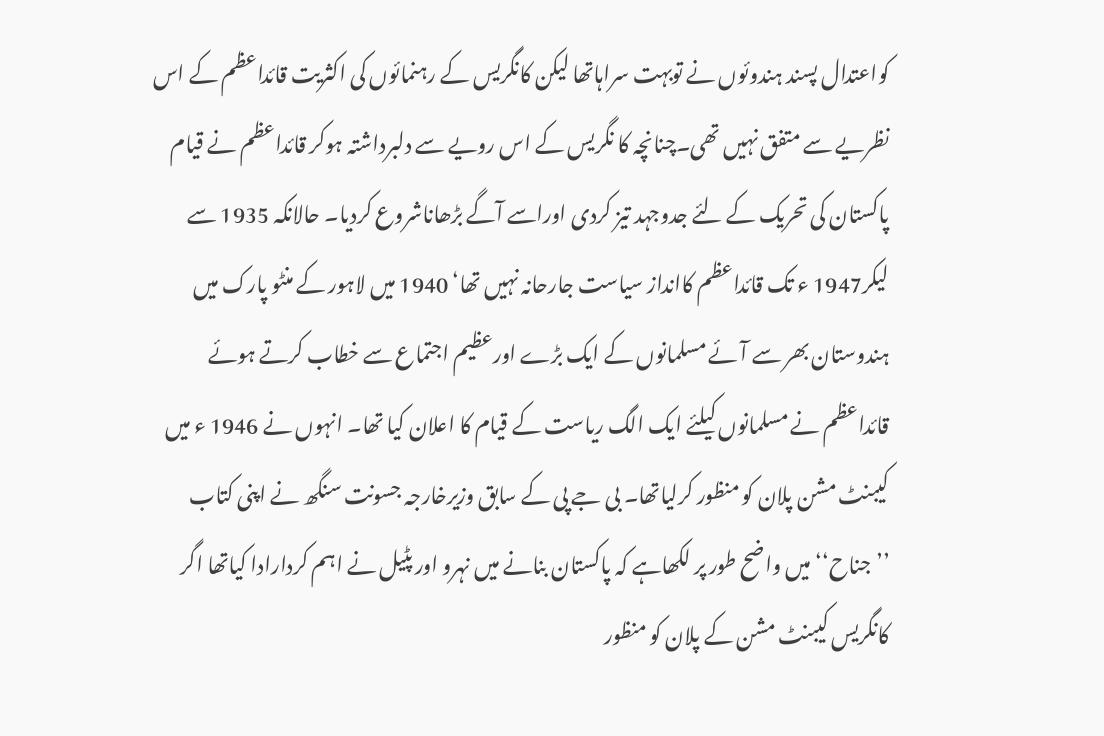کواعتدال پسند ہندوئوں نے توبہت سراہاتھا لیکن کانگریس کے رہنمائوں کی اکثریت قائداعظم کے اس نظریے سے متفق نہیں تھی۔چنانچہ کا نگریس کے اس رویے سے دلبرداشتہ ہوکر قائداعظم نے قیام پاکستان کی تحریک کے لئے جدوجہد تیز کردی اوراسے آگے بڑھاناشروع کردیا۔ حالانکہ 1935 سے لیکر1947 ء تک قائداعظم کاانداز سیاست جارحانہ نہیں تھا‘ 1940 میں لاہور کے منٹو پارک میں ہندوستان بھر سے آئے مسلمانوں کے ایک بڑے اورعظیم اجتماع سے خطاب کرتے ہوئے قائداعظم نے مسلمانوں کیلئے ایک الگ ریاست کے قیام کا اعلان کیا تھا۔ انہوں نے 1946 ء میں کیبنٹ مشن پلان کو منظور کرلیاتھا۔ بی جے پی کے سابق وزیرخارجہ جسونت سنگھ نے اپنی کتاب ’’جناح‘‘میں واضح طور پر لکھاہے کہ پاکستان بنانے میں نہرو اور پٹیل نے اہم کردارادا کیاتھا اگر کانگریس کیبنٹ مشن کے پلان کو منظور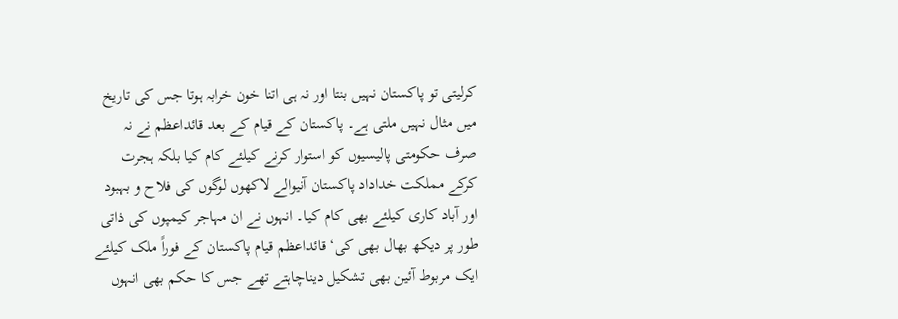کرلیتی تو پاکستان نہیں بنتا اور نہ ہی اتنا خون خرابہ ہوتا جس کی تاریخ میں مثال نہیں ملتی ہے۔ پاکستان کے قیام کے بعد قائداعظم نے نہ صرف حکومتی پالیسیوں کو استوار کرنے کیلئے کام کیا بلکہ ہجرت کرکے مملکت خداداد پاکستان آنیوالے لاکھوں لوگوں کی فلاح و بہبود اور آباد کاری کیلئے بھی کام کیا۔ انہوں نے ان مہاجر کیمپوں کی ذاتی طور پر دیکھ بھال بھی کی‘ قائداعظم قیام پاکستان کے فوراً ملک کیلئے ایک مربوط آئین بھی تشکیل دیناچاہتے تھے جس کا حکم بھی انہوں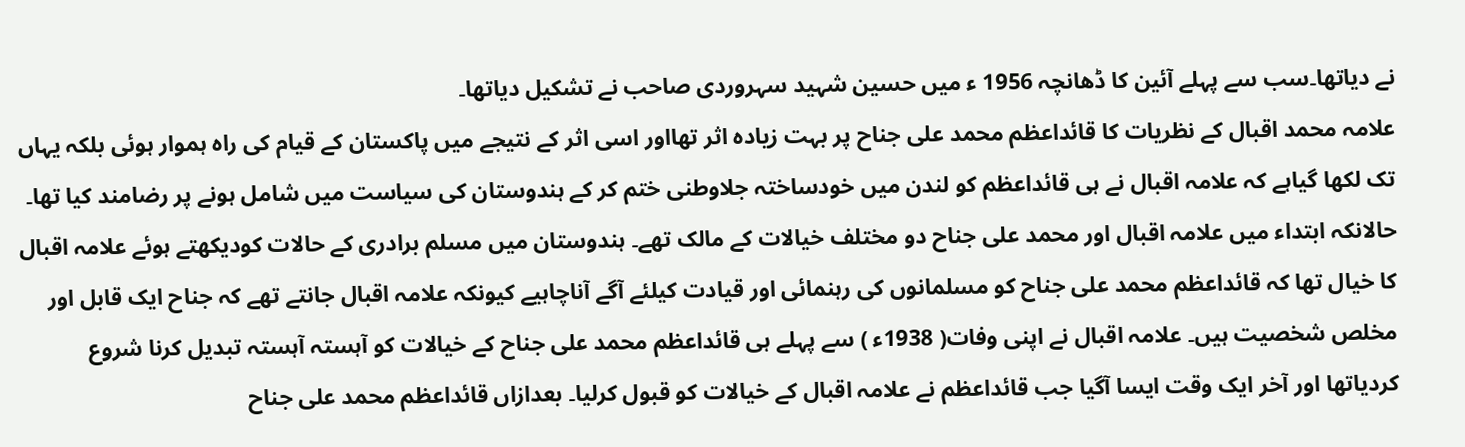نے دیاتھا۔سب سے پہلے آئین کا ڈھانچہ 1956 ء میں حسین شہید سہروردی صاحب نے تشکیل دیاتھا۔
علامہ محمد اقبال کے نظریات کا قائداعظم محمد علی جناح پر بہت زیادہ اثر تھااور اسی اثر کے نتیجے میں پاکستان کے قیام کی راہ ہموار ہوئی بلکہ یہاں تک لکھا گیاہے کہ علامہ اقبال نے ہی قائداعظم کو لندن میں خودساختہ جلاوطنی ختم کر کے ہندوستان کی سیاست میں شامل ہونے پر رضامند کیا تھا۔ حالانکہ ابتداء میں علامہ اقبال اور محمد علی جناح دو مختلف خیالات کے مالک تھے۔ ہندوستان میں مسلم برادری کے حالات کودیکھتے ہوئے علامہ اقبال کا خیال تھا کہ قائداعظم محمد علی جناح کو مسلمانوں کی رہنمائی اور قیادت کیلئے آگے آناچاہیے کیونکہ علامہ اقبال جانتے تھے کہ جناح ایک قابل اور مخلص شخصیت ہیں۔ علامہ اقبال نے اپنی وفات( 1938ء ) سے پہلے ہی قائداعظم محمد علی جناح کے خیالات کو آہستہ آہستہ تبدیل کرنا شروع کردیاتھا اور آخر ایک وقت ایسا آگیا جب قائداعظم نے علامہ اقبال کے خیالات کو قبول کرلیا۔ بعدازاں قائداعظم محمد علی جناح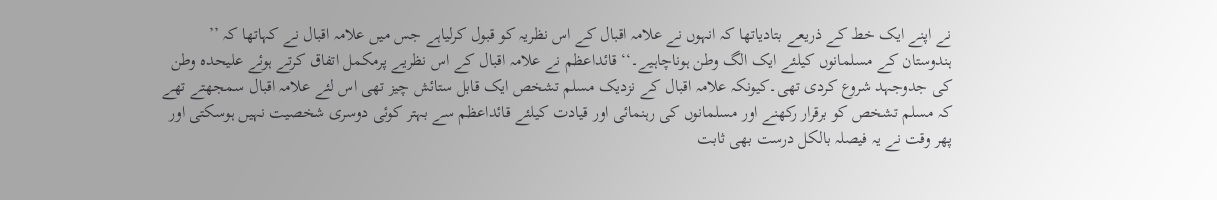نے اپنے ایک خط کے ذریعے بتادیاتھا کہ انہوں نے علامہ اقبال کے اس نظریہ کو قبول کرلیاہے جس میں علامہ اقبال نے کہاتھا کہ ’’ ہندوستان کے مسلمانوں کیلئے ایک الگ وطن ہوناچاہیے۔‘‘ قائداعظم نے علامہ اقبال کے اس نظریے پرمکمل اتفاق کرتے ہوئے علیحدہ وطن کی جدوجہد شروع کردی تھی۔کیونکہ علامہ اقبال کے نزدیک مسلم تشخص ایک قابل ستائش چیز تھی اس لئے علامہ اقبال سمجھتے تھے کہ مسلم تشخص کو برقرار رکھنے اور مسلمانوں کی رہنمائی اور قیادت کیلئے قائداعظم سے بہتر کوئی دوسری شخصیت نہیں ہوسکتی اور پھر وقت نے یہ فیصلہ بالکل درست بھی ثابت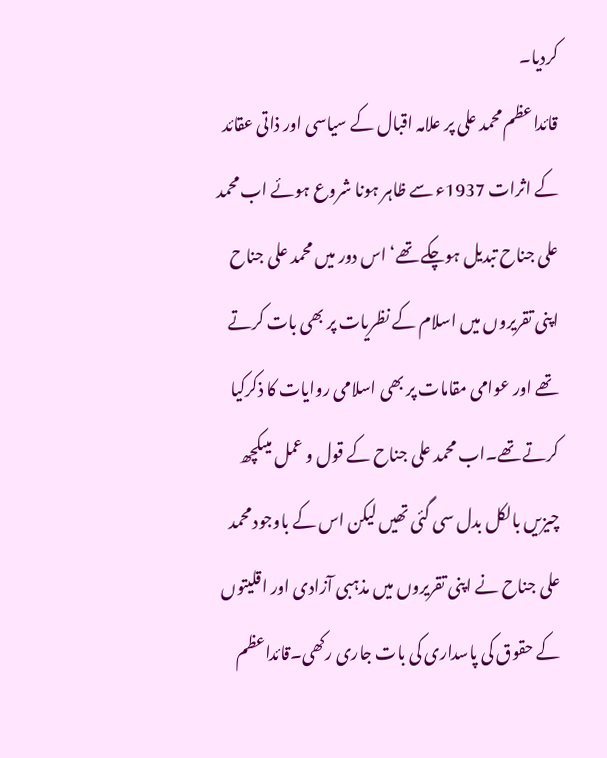کردیا۔
قائداعظم محمد علی پر علامہ اقبال کے سیاسی اور ذاتی عقائد کے اثرات 1937ء سے ظاہر ہونا شروع ہوئے اب محمد علی جناح تبدیل ہوچکے تھے‘ اس دور میں محمد علی جناح اپنی تقریروں میں اسلام کے نظریات پر بھی بات کرتے تھے اور عوامی مقامات پر بھی اسلامی روایات کا ذکرکیا کرتے تھے۔اب محمد علی جناح کے قول و عمل میںکچھ چیزیں بالکل بدل سی گئی تھیں لیکن اس کے باوجود محمد علی جناح نے اپنی تقریروں میں مذہبی آزادی اور اقلیتوں کے حقوق کی پاسداری کی بات جاری رکھی۔قائداعظم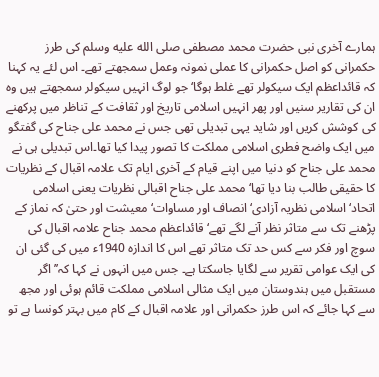ہمارے آخری نبی حضرت محمد مصطفی صلى الله عليه وسلم کی طرز حکمرانی کو اصل حکمرانی کا عملی نمونہ وعمل سمجھتے تھے۔ اس لئے یہ کہنا کہ قائداعظم ایک سیکولر تھے غلط ہوگا‘ جو لوگ انہیں سیکولر سمجھتے ہیں وہ ان کی تقاریر سنیں اور پھر انہیں اسلامی تاریخ اور ثقافت کے تناظر میں پرکھنے کی کوشش کریں اور شاید یہی تبدیلی تھی جس نے محمد علی جناح کی گفتگو میں ایک واضح فطری اسلامی مملکت کا تصور پیدا کیا تھا۔اس تبدیلی ہی نے محمد علی جناح کو دنیا میں اپنے قیام کے آخری ایام تک علامہ اقبال کے نظریات کا حقیقی طالب بنا دیا تھا‘ محمد علی جناح اقبالی نظریات یعنی اسلامی اتحاد‘ اسلامی نظریہ آزادی‘ انصاف اور مساوات‘معیشت اور حتیٰ کہ نماز کے پڑھنے تک سے متاثر نظر آنے لگے تھے‘ قائداعظم محمد جناح علامہ اقبال کی سوچ اور فکر سے کس حد تک متاثر تھے اس کا اندازہ 1940ء میں کی گئی ان کی ایک عوامی تقریر سے لگایا جاسکتا ہے۔ جس میں انہوں نے کہا کہ’’اگر مستقبل میں ہندوستان میں ایک مثالی اسلامی مملکت قائم ہوئی اور مجھ سے کہا جائے کہ اس طرز حکمرانی اور علامہ اقبال کے کام میں بہتر کونسا ہے تو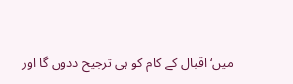میں‘ اقبال کے کام کو ہی ترجیح ددوں گا اور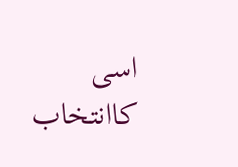اسی کاانتخاب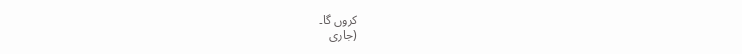کروں گا۔
(جاری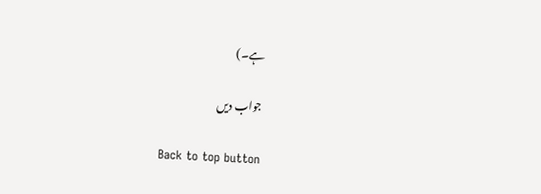ہے۔)

جواب دیں

Back to top button